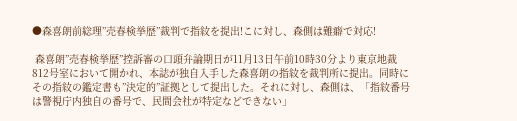●森喜朗前総理”売春検挙歴”裁判で指紋を提出!こに対し、森側は難癖で対応!

 森喜朗”売春検挙歴”控訴審の口頭弁論期日が11月13日午前10時30分より東京地裁812号室において開かれ、本誌が独自入手した森喜朗の指紋を裁判所に提出。同時にその指紋の鑑定書も”決定的”証拠として提出した。それに対し、森側は、「指紋番号は警視庁内独自の番号で、民間会社が特定などできない」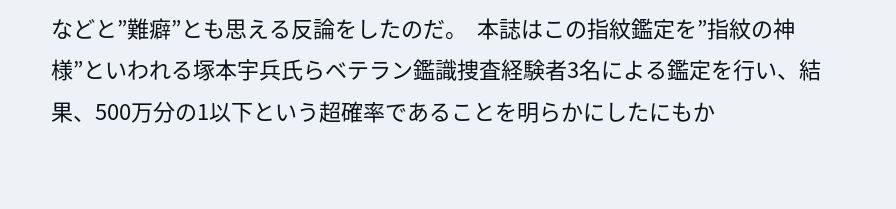などと”難癖”とも思える反論をしたのだ。  本誌はこの指紋鑑定を”指紋の神様”といわれる塚本宇兵氏らベテラン鑑識捜査経験者3名による鑑定を行い、結果、500万分の1以下という超確率であることを明らかにしたにもか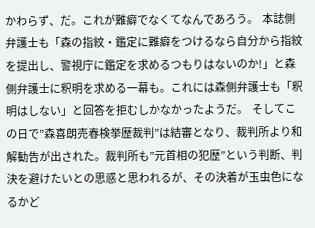かわらず、だ。これが難癖でなくてなんであろう。  本誌側弁護士も「森の指紋・鑑定に難癖をつけるなら自分から指紋を提出し、警視庁に鑑定を求めるつもりはないのか!」と森側弁護士に釈明を求める一幕も。これには森側弁護士も「釈明はしない」と回答を拒むしかなかったようだ。  そしてこの日で”森喜朗売春検挙歴裁判”は結審となり、裁判所より和解勧告が出された。裁判所も”元首相の犯歴”という判断、判決を避けたいとの思惑と思われるが、その決着が玉虫色になるかど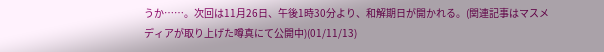うか……。次回は11月26日、午後1時30分より、和解期日が開かれる。(関連記事はマスメディアが取り上げた噂真にて公開中)(01/11/13)